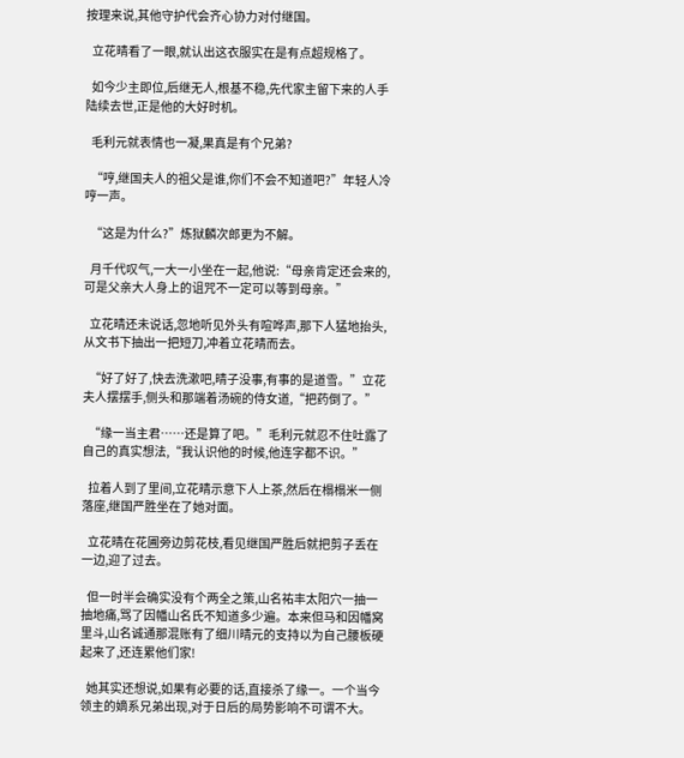按理来说,其他守护代会齐心协力对付继国。

  立花晴看了一眼,就认出这衣服实在是有点超规格了。

  如今少主即位,后继无人,根基不稳,先代家主留下来的人手陆续去世,正是他的大好时机。

  毛利元就表情也一凝,果真是有个兄弟?

  “哼,继国夫人的祖父是谁,你们不会不知道吧?”年轻人冷哼一声。

  “这是为什么?”炼狱麟次郎更为不解。

  月千代叹气,一大一小坐在一起,他说:“母亲肯定还会来的,可是父亲大人身上的诅咒不一定可以等到母亲。”

  立花晴还未说话,忽地听见外头有喧哗声,那下人猛地抬头,从文书下抽出一把短刀,冲着立花晴而去。

  “好了好了,快去洗漱吧,晴子没事,有事的是道雪。”立花夫人摆摆手,侧头和那端着汤碗的侍女道,“把药倒了。”

  “缘一当主君……还是算了吧。”毛利元就忍不住吐露了自己的真实想法,“我认识他的时候,他连字都不识。”

  拉着人到了里间,立花晴示意下人上茶,然后在榻榻米一侧落座,继国严胜坐在了她对面。

  立花晴在花圃旁边剪花枝,看见继国严胜后就把剪子丢在一边,迎了过去。

  但一时半会确实没有个两全之策,山名祐丰太阳穴一抽一抽地痛,骂了因幡山名氏不知道多少遍。本来但马和因幡窝里斗,山名诚通那混账有了细川晴元的支持以为自己腰板硬起来了,还连累他们家!

  她其实还想说,如果有必要的话,直接杀了缘一。一个当今领主的嫡系兄弟出现,对于日后的局势影响不可谓不大。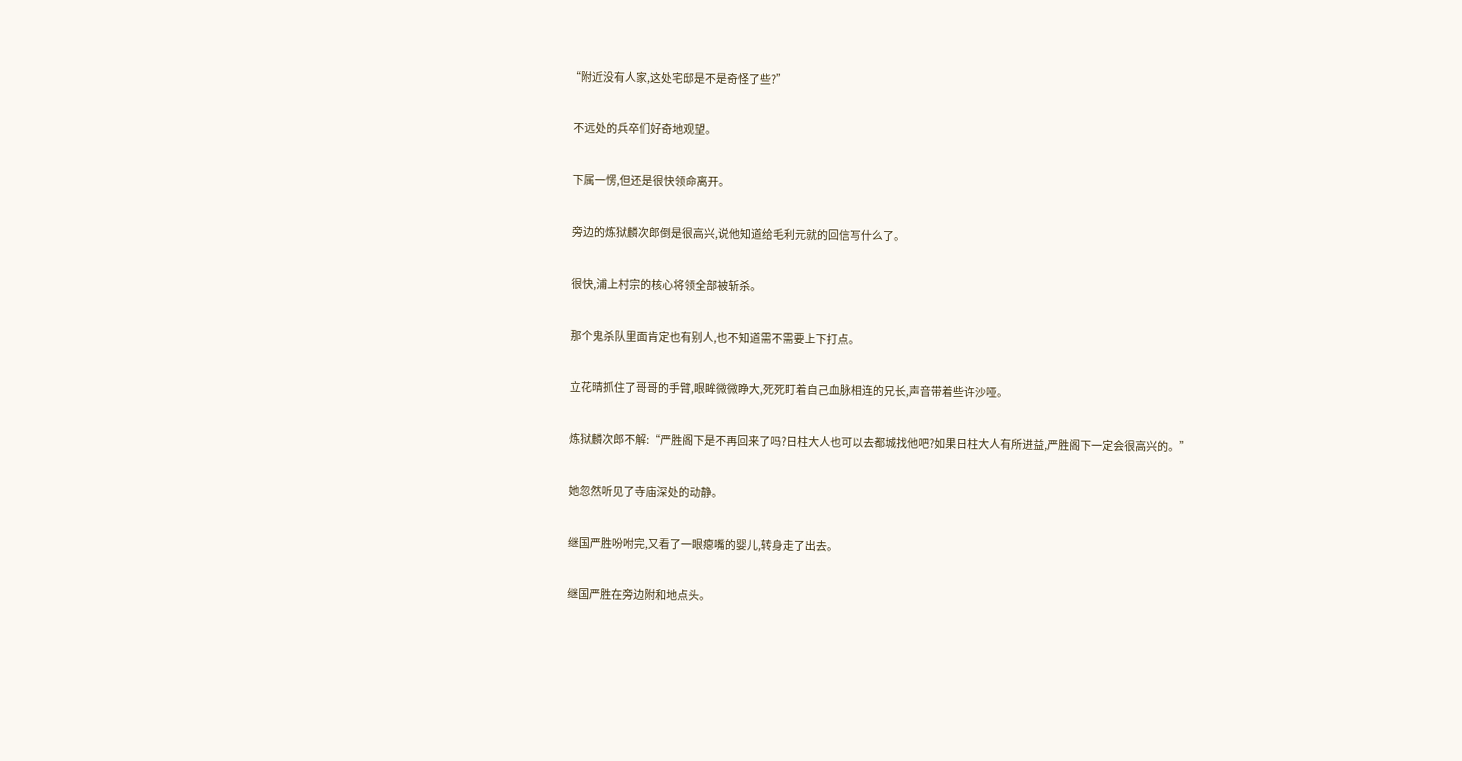“附近没有人家,这处宅邸是不是奇怪了些?”

  不远处的兵卒们好奇地观望。

  下属一愣,但还是很快领命离开。

  旁边的炼狱麟次郎倒是很高兴,说他知道给毛利元就的回信写什么了。

  很快,浦上村宗的核心将领全部被斩杀。

  那个鬼杀队里面肯定也有别人,也不知道需不需要上下打点。

  立花晴抓住了哥哥的手臂,眼眸微微睁大,死死盯着自己血脉相连的兄长,声音带着些许沙哑。

  炼狱麟次郎不解:“严胜阁下是不再回来了吗?日柱大人也可以去都城找他吧?如果日柱大人有所进益,严胜阁下一定会很高兴的。”

  她忽然听见了寺庙深处的动静。

  继国严胜吩咐完,又看了一眼瘪嘴的婴儿,转身走了出去。

  继国严胜在旁边附和地点头。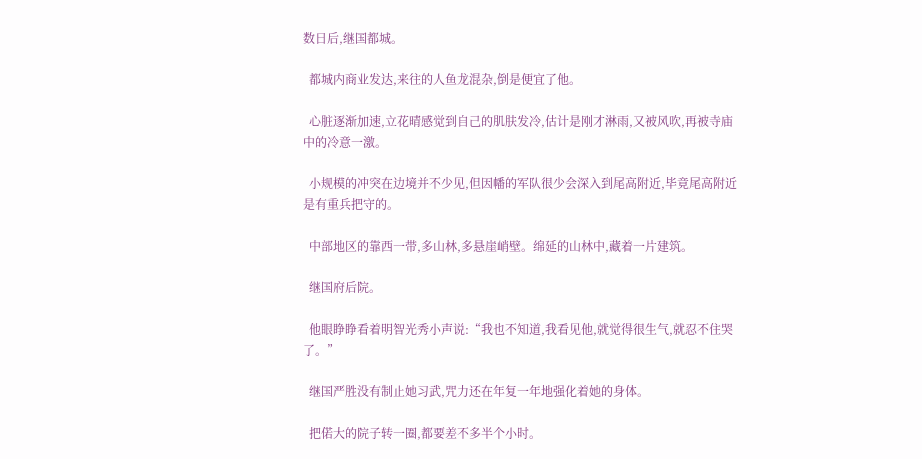数日后,继国都城。

  都城内商业发达,来往的人鱼龙混杂,倒是便宜了他。

  心脏逐渐加速,立花晴感觉到自己的肌肤发冷,估计是刚才淋雨,又被风吹,再被寺庙中的冷意一激。

  小规模的冲突在边境并不少见,但因幡的军队很少会深入到尾高附近,毕竟尾高附近是有重兵把守的。

  中部地区的靠西一带,多山林,多悬崖峭壁。绵延的山林中,藏着一片建筑。

  继国府后院。

  他眼睁睁看着明智光秀小声说:“我也不知道,我看见他,就觉得很生气,就忍不住哭了。”

  继国严胜没有制止她习武,咒力还在年复一年地强化着她的身体。

  把偌大的院子转一圈,都要差不多半个小时。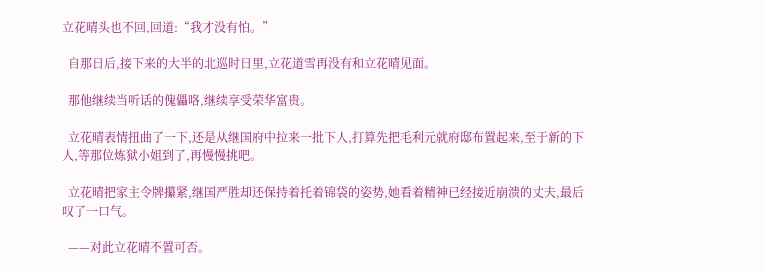立花晴头也不回,回道:“我才没有怕。”

  自那日后,接下来的大半的北巡时日里,立花道雪再没有和立花晴见面。

  那他继续当听话的傀儡咯,继续享受荣华富贵。

  立花晴表情扭曲了一下,还是从继国府中拉来一批下人,打算先把毛利元就府邸布置起来,至于新的下人,等那位炼狱小姐到了,再慢慢挑吧。

  立花晴把家主令牌攥紧,继国严胜却还保持着托着锦袋的姿势,她看着精神已经接近崩溃的丈夫,最后叹了一口气。

  ——对此立花晴不置可否。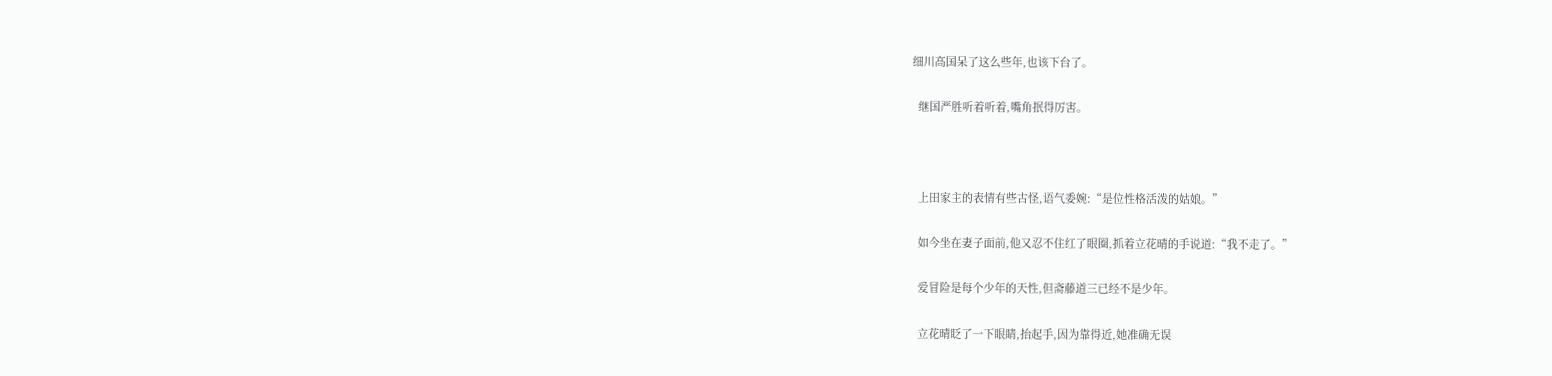细川高国呆了这么些年,也该下台了。

  继国严胜听着听着,嘴角抿得厉害。



  上田家主的表情有些古怪,语气委婉:“是位性格活泼的姑娘。”

  如今坐在妻子面前,他又忍不住红了眼圈,抓着立花晴的手说道:“我不走了。”

  爱冒险是每个少年的天性,但斋藤道三已经不是少年。

  立花晴眨了一下眼睛,抬起手,因为靠得近,她准确无误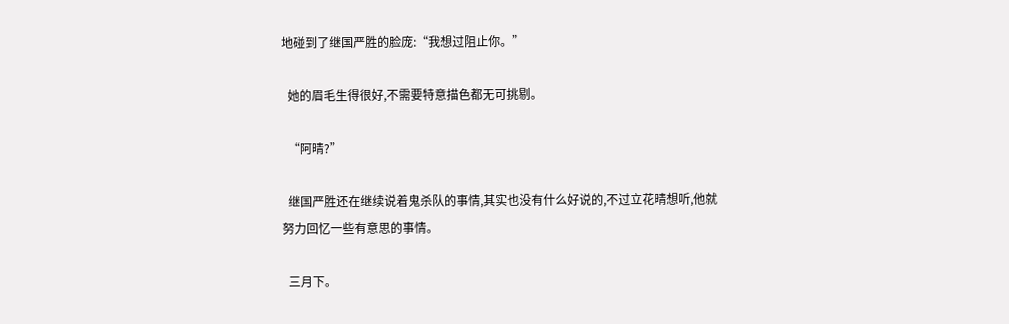地碰到了继国严胜的脸庞:“我想过阻止你。”

  她的眉毛生得很好,不需要特意描色都无可挑剔。

  “阿晴?”

  继国严胜还在继续说着鬼杀队的事情,其实也没有什么好说的,不过立花晴想听,他就努力回忆一些有意思的事情。

  三月下。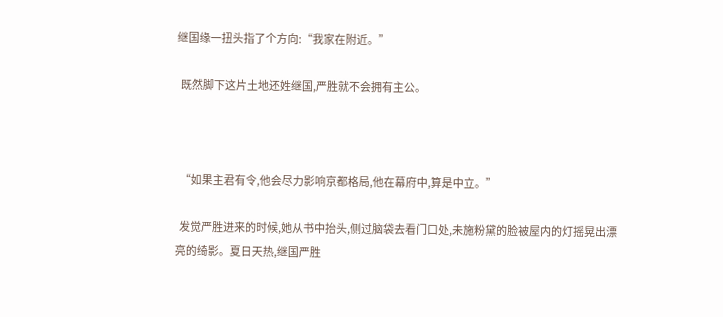继国缘一扭头指了个方向:“我家在附近。”

  既然脚下这片土地还姓继国,严胜就不会拥有主公。



  “如果主君有令,他会尽力影响京都格局,他在幕府中,算是中立。”

  发觉严胜进来的时候,她从书中抬头,侧过脑袋去看门口处,未施粉黛的脸被屋内的灯摇晃出漂亮的绮影。夏日天热,继国严胜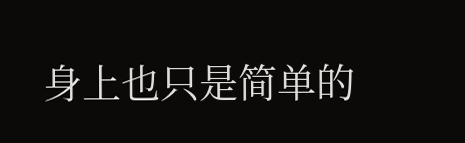身上也只是简单的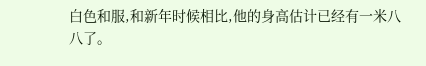白色和服,和新年时候相比,他的身高估计已经有一米八八了。